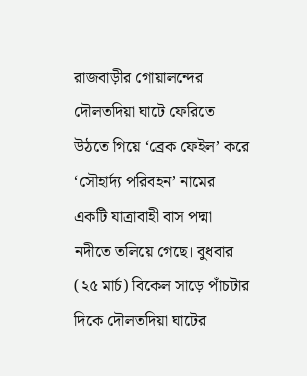রাজবাড়ীর গোয়ালন্দের দৌলতদিয়া ঘাটে ফেরিতে উঠতে গিয়ে ‘ব্রেক ফেইল’ করে ‘সৌহার্দ্য পরিবহন’ নামের একটি যাত্রাবাহী বাস পদ্মা নদীতে তলিয়ে গেছে। বুধবার (২৫ মার্চ) বিকেল সাড়ে পাঁচটার দিকে দৌলতদিয়া ঘাটের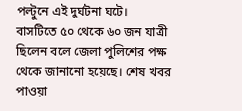পল্টুনে এই দুর্ঘটনা ঘটে।
বাসটিতে ৫০ থেকে ৬০ জন যাত্রী ছিলেন বলে জেলা পুলিশের পক্ষ থেকে জানানো হয়েছে। শেষ খবর পাওয়া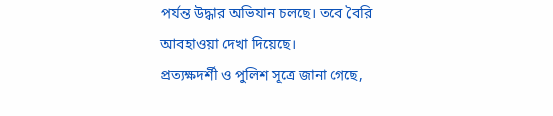পর্যন্ত উদ্ধার অভিযান চলছে। তবে বৈরি আবহাওয়া দেখা দিয়েছে।
প্রত্যক্ষদর্শী ও পুলিশ সূত্রে জানা গেছে,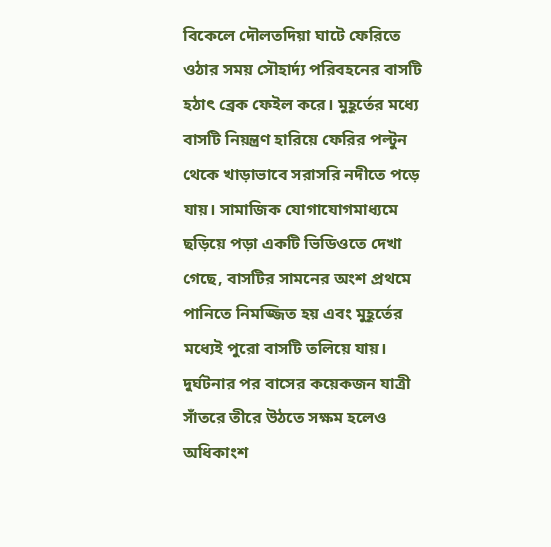বিকেলে দৌলতদিয়া ঘাটে ফেরিতে ওঠার সময় সৌহার্দ্য পরিবহনের বাসটি হঠাৎ ব্রেক ফেইল করে। মুহূর্তের মধ্যে বাসটি নিয়ন্ত্রণ হারিয়ে ফেরির পল্টুন থেকে খাড়াভাবে সরাসরি নদীতে পড়ে যায়। সামাজিক যোগাযোগমাধ্যমে ছড়িয়ে পড়া একটি ভিডিওতে দেখা গেছে, বাসটির সামনের অংশ প্রথমে পানিতে নিমজ্জিত হয় এবং মুহূর্তের মধ্যেই পুরো বাসটি তলিয়ে যায়।
দুর্ঘটনার পর বাসের কয়েকজন যাত্রী সাঁতরে তীরে উঠতে সক্ষম হলেও অধিকাংশ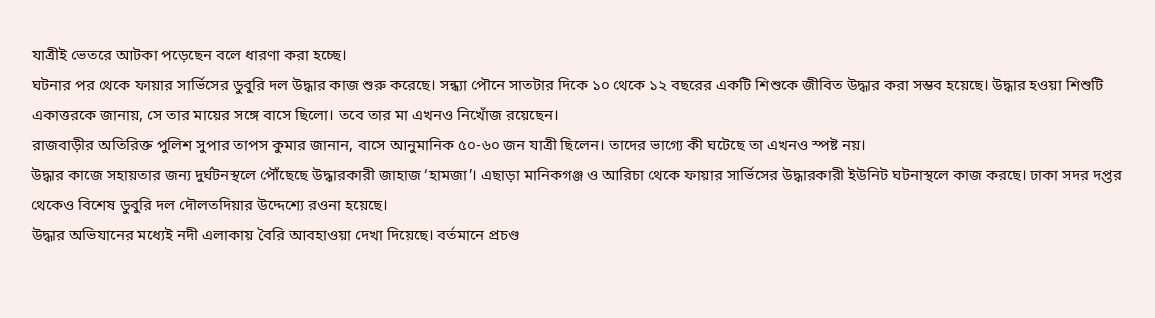যাত্রীই ভেতরে আটকা পড়েছেন বলে ধারণা করা হচ্ছে।
ঘটনার পর থেকে ফায়ার সার্ভিসের ডুবুরি দল উদ্ধার কাজ শুরু করেছে। সন্ধ্যা পৌনে সাতটার দিকে ১০ থেকে ১২ বছরের একটি শিশুকে জীবিত উদ্ধার করা সম্ভব হয়েছে। উদ্ধার হওয়া শিশুটি একাত্তরকে জানায়, সে তার মায়ের সঙ্গে বাসে ছিলো। তবে তার মা এখনও নিখোঁজ রয়েছেন।
রাজবাড়ীর অতিরিক্ত পুলিশ সুপার তাপস কুমার জানান, বাসে আনুমানিক ৫০-৬০ জন যাত্রী ছিলেন। তাদের ভাগ্যে কী ঘটেছে তা এখনও স্পষ্ট নয়।
উদ্ধার কাজে সহায়তার জন্য দুর্ঘটনস্থলে পৌঁছেছে উদ্ধারকারী জাহাজ ‘হামজা’। এছাড়া মানিকগঞ্জ ও আরিচা থেকে ফায়ার সার্ভিসের উদ্ধারকারী ইউনিট ঘটনাস্থলে কাজ করছে। ঢাকা সদর দপ্তর থেকেও বিশেষ ডুবুরি দল দৌলতদিয়ার উদ্দেশ্যে রওনা হয়েছে।
উদ্ধার অভিযানের মধ্যেই নদী এলাকায় বৈরি আবহাওয়া দেখা দিয়েছে। বর্তমানে প্রচণ্ড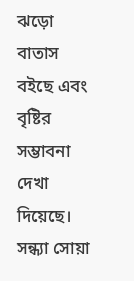ঝড়ো বাতাস বইছে এবং বৃষ্টির সম্ভাবনা দেখা দিয়েছে।
সন্ধ্যা সোয়া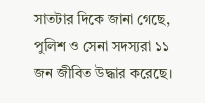সাতটার দিকে জানা গেছে, পুলিশ ও সেনা সদস্যরা ১১ জন জীবিত উদ্ধার করেছে।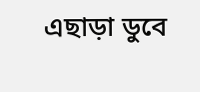এছাড়া ডুবে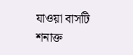যাওয়া বাসটি শনাক্ত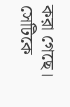করা গেছে। সেটিকে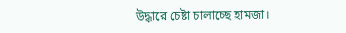উদ্ধারে চেষ্টা চালাচ্ছে হামজা।